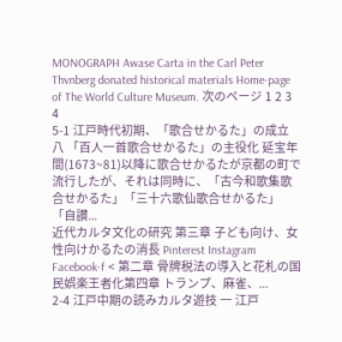MONOGRAPH Awase Carta in the Carl Peter Thvnberg donated historical materials Home-page of The World Culture Museum. 次のページ 1 2 3 4
5-1 江戸時代初期、「歌合せかるた」の成立 八 「百人一首歌合せかるた」の主役化 延宝年間(1673~81)以降に歌合せかるたが京都の町で流行したが、それは同時に、「古今和歌集歌合せかるた」「三十六歌仙歌合せかるた」「自讃...
近代カルタ文化の研究 第三章 子ども向け、女性向けかるたの消長 Pinterest Instagram Facebook-f < 第二章 骨牌税法の導入と花札の国民娯楽王者化第四章 トランプ、麻雀、...
2-4 江戸中期の読みカルタ遊技 一 江戸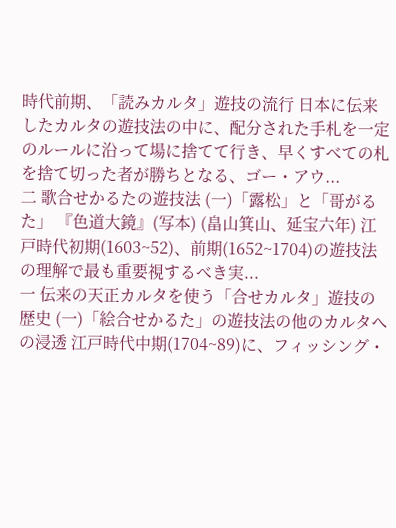時代前期、「読みカルタ」遊技の流行 日本に伝来したカルタの遊技法の中に、配分された手札を一定のルールに沿って場に捨てて行き、早くすべての札を捨て切った者が勝ちとなる、ゴー・アウ...
二 歌合せかるたの遊技法 (一)「露松」と「哥がるた」 『色道大鏡』(写本) (畠山箕山、延宝六年) 江戸時代初期(1603~52)、前期(1652~1704)の遊技法の理解で最も重要視するべき実...
一 伝来の天正カルタを使う「合せカルタ」遊技の歴史 (一)「絵合せかるた」の遊技法の他のカルタへの浸透 江戸時代中期(1704~89)に、フィッシング・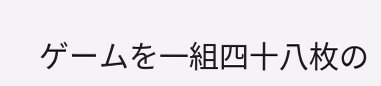ゲームを一組四十八枚の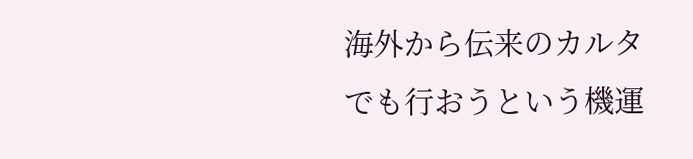海外から伝来のカルタでも行おうという機運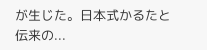が生じた。日本式かるたと伝来の...